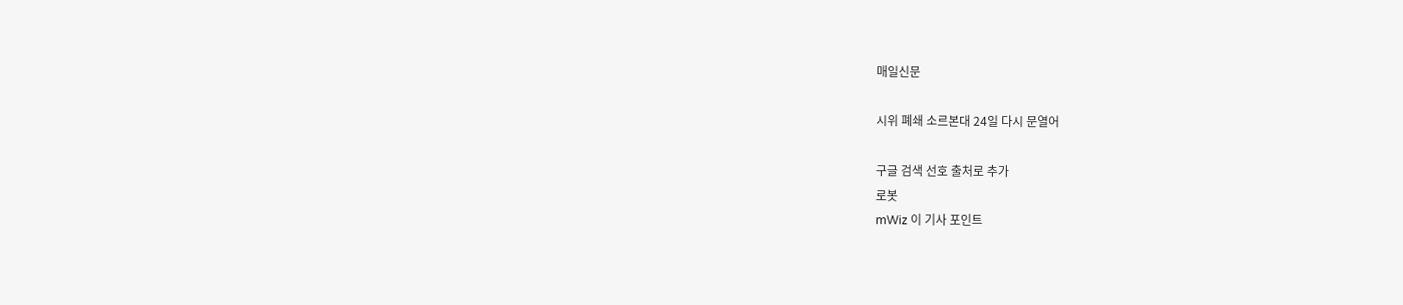매일신문

시위 폐쇄 소르본대 24일 다시 문열어

구글 검색 선호 출처로 추가
로봇
mWiz 이 기사 포인트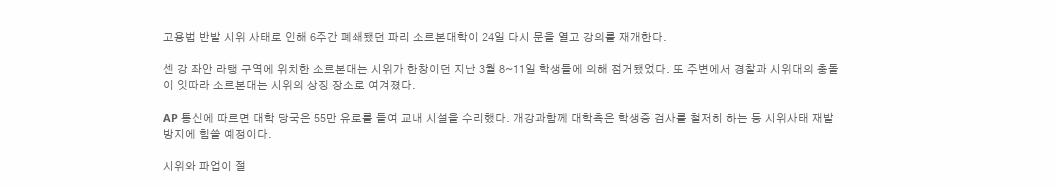고용법 반발 시위 사태로 인해 6주간 폐쇄됐던 파리 소르본대학이 24일 다시 문을 열고 강의를 재개한다.

센 강 좌안 라탱 구역에 위치한 소르본대는 시위가 한창이던 지난 3월 8~11일 학생들에 의해 점거됐었다. 또 주변에서 경찰과 시위대의 충돌이 잇따라 소르본대는 시위의 상징 장소로 여겨졌다.

AP 통신에 따르면 대학 당국은 55만 유로를 들여 교내 시설을 수리했다. 개강과함께 대학측은 학생증 검사를 철저히 하는 등 시위사태 재발 방지에 힘쓸 예정이다.

시위와 파업이 절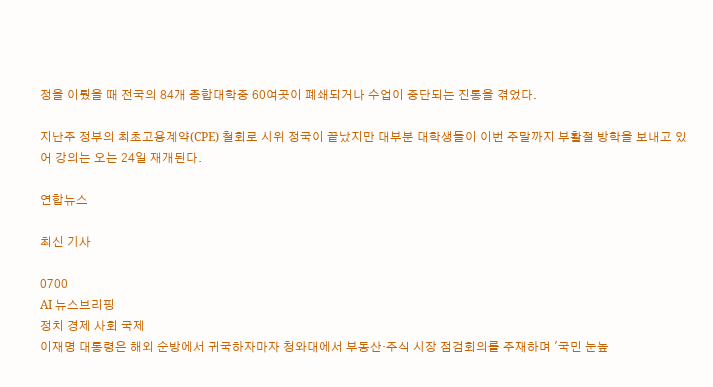정을 이뤘을 때 전국의 84개 종합대학중 60여곳이 폐쇄되거나 수업이 중단되는 진통을 겪었다.

지난주 정부의 최초고용계약(CPE) 철회로 시위 정국이 끝났지만 대부분 대학생들이 이번 주말까지 부활절 방학을 보내고 있어 강의는 오는 24일 재개된다.

연합뉴스

최신 기사

0700
AI 뉴스브리핑
정치 경제 사회 국제
이재명 대통령은 해외 순방에서 귀국하자마자 청와대에서 부동산·주식 시장 점검회의를 주재하며 '국민 눈높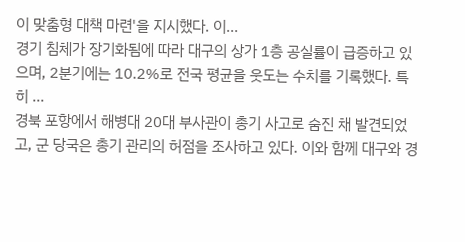이 맞춤형 대책 마련'을 지시했다. 이...
경기 침체가 장기화됨에 따라 대구의 상가 1층 공실률이 급증하고 있으며, 2분기에는 10.2%로 전국 평균을 웃도는 수치를 기록했다. 특히 ...
경북 포항에서 해병대 20대 부사관이 총기 사고로 숨진 채 발견되었고, 군 당국은 총기 관리의 허점을 조사하고 있다. 이와 함께 대구와 경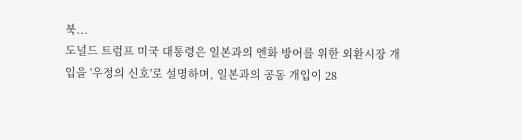북...
도널드 트럼프 미국 대통령은 일본과의 엔화 방어를 위한 외환시장 개입을 '우정의 신호'로 설명하며, 일본과의 공동 개입이 28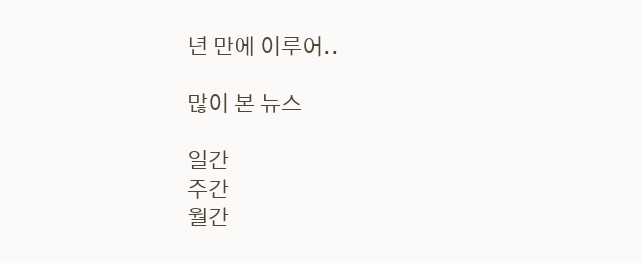년 만에 이루어..

많이 본 뉴스

일간
주간
월간